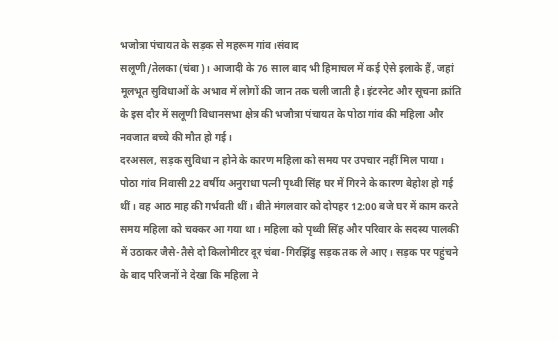भजोत्रा पंचायत के सड़क से महरूम गांव।संवाद
सलूणी/तेलका (चंबा)। आजादी के 76 साल बाद भी हिमाचल में कई ऐसे इलाके हैं, जहां मूलभूत सुविधाओं के अभाव में लोगों की जान तक चली जाती है। इंटरनेट और सूचना क्रांति के इस दौर में सलूणी विधानसभा क्षेत्र की भजौत्रा पंचायत के पोठा गांव की महिला और नवजात बच्चे की मौत हो गई।
दरअसल, सड़क सुविधा न होने के कारण महिला को समय पर उपचार नहीं मिल पाया। पोठा गांव निवासी 22 वर्षीय अनुराधा पत्नी पृथ्वी सिंह घर में गिरने के कारण बेहोश हो गई थीं। वह आठ माह की गर्भवती थीं। बीते मंगलवार को दोपहर 12:00 बजे घर में काम करते समय महिला को चक्कर आ गया था। महिला को पृथ्वी सिंह और परिवार के सदस्य पालकी में उठाकर जैसे-तैसे दो किलोमीटर दूर चंबा-गिरझिंडु सड़क तक ले आए। सड़क पर पहुंचने के बाद परिजनों ने देखा कि महिला ने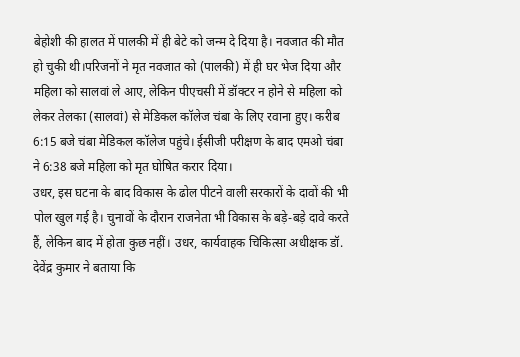बेहोशी की हालत में पालकी में ही बेटे को जन्म दे दिया है। नवजात की मौत हो चुकी थी।परिजनों ने मृत नवजात को (पालकी) में ही घर भेज दिया और महिला को सालवां ले आए, लेकिन पीएचसी में डॉक्टर न होने से महिला को लेकर तेलका (सालवां) से मेडिकल कॉलेज चंबा के लिए रवाना हुए। करीब 6:15 बजे चंबा मेडिकल कॉलेज पहुंचे। ईसीजी परीक्षण के बाद एमओ चंबा ने 6:38 बजे महिला को मृत घोषित करार दिया।
उधर, इस घटना के बाद विकास के ढोल पीटने वाली सरकारों के दावों की भी पोल खुल गई है। चुनावों के दौरान राजनेता भी विकास के बड़े-बड़े दावे करते हैं, लेकिन बाद में होता कुछ नहीं। उधर, कार्यवाहक चिकित्सा अधीक्षक डॉ. देवेंद्र कुमार ने बताया कि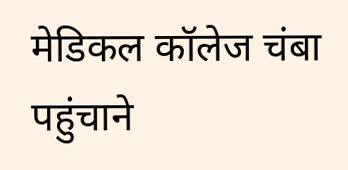मेडिकल कॉलेज चंबा पहुंचाने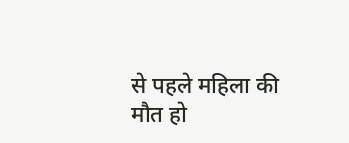से पहले महिला की मौत हो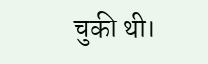चुकी थी।